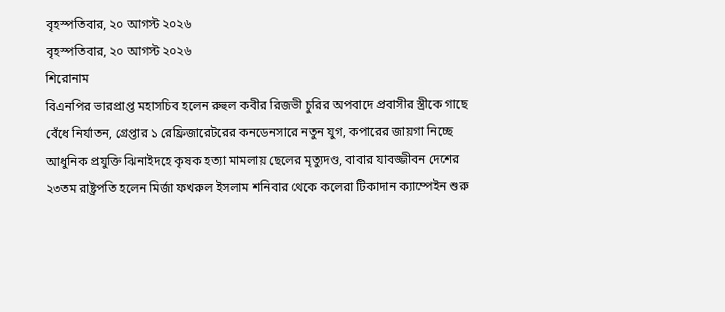বৃহস্পতিবার, ২০ আগস্ট ২০২৬
বৃহস্পতিবার, ২০ আগস্ট ২০২৬
শিরোনাম
বিএনপির ভারপ্রাপ্ত মহাসচিব হলেন রুহুল কবীর রিজভী চুরির অপবাদে প্রবাসীর স্ত্রীকে গাছে বেঁধে নির্যাতন, গ্রেপ্তার ১ রেফ্রিজারেটরের কনডেনসারে নতুন যুগ, কপারের জায়গা নিচ্ছে আধুনিক প্রযুক্তি ঝিনাইদহে কৃষক হত্যা মামলায় ছেলের মৃত্যুদণ্ড, বাবার যাবজ্জীবন দেশের ২৩তম রাষ্ট্রপতি হলেন মির্জা ফখরুল ইসলাম শনিবার থেকে কলেরা টিকাদান ক্যাম্পেইন শুরু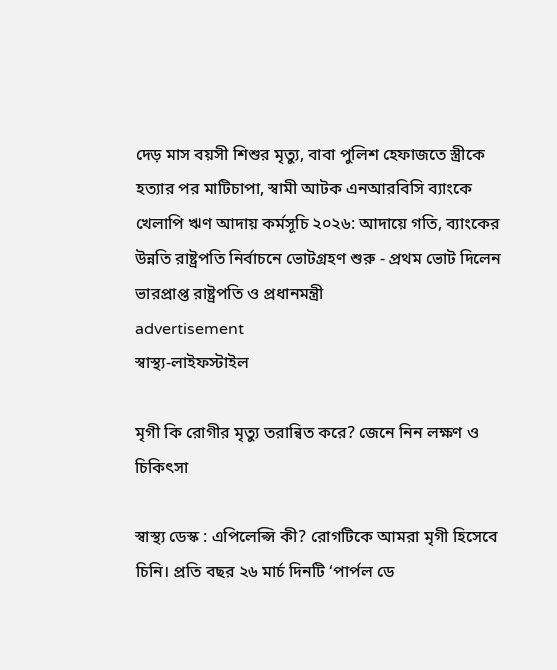দেড় মাস বয়সী শিশুর মৃত্যু, বাবা পুলিশ হেফাজতে স্ত্রীকে হত্যার পর মাটিচাপা, স্বামী আটক এনআরবিসি ব্যাংকে খেলাপি ঋণ আদায় কর্মসূচি ২০২৬: আদায়ে গতি, ব্যাংকের উন্নতি রাষ্ট্রপতি নির্বাচনে ভোটগ্রহণ শুরু - প্রথম ভোট দিলেন ভারপ্রাপ্ত রাষ্ট্রপতি ও প্রধানমন্ত্রী
advertisement
স্বাস্থ্য-লাইফস্টাইল

মৃগী কি রোগীর মৃত্যু তরান্বিত করে? জেনে নিন লক্ষণ ও চিকিৎসা

স্বাস্থ্য ডেস্ক : এপিলেপ্সি কী? রোগটিকে আমরা মৃগী হিসেবে চিনি। প্রতি বছর ২৬ মার্চ দিনটি ‘পার্পল ডে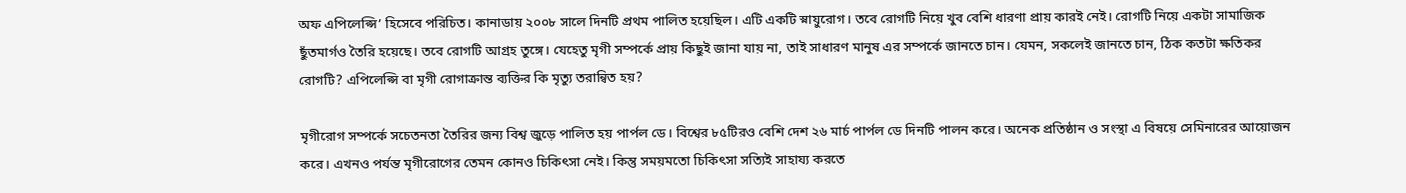অফ এপিলেপ্সি’ হিসেবে পরিচিত। কানাডায় ২০০৮ সালে দিনটি প্রথম পালিত হয়েছিল। এটি একটি স্নায়ুরোগ। তবে রোগটি নিয়ে খুব বেশি ধারণা প্রায় কারই নেই। রোগটি নিয়ে একটা সামাজিক ছুঁতমার্গও তৈরি হয়েছে। তবে রোগটি আগ্রহ তুঙ্গে। যেহেতু মৃগী সম্পর্কে প্রায় কিছুই জানা যায় না, তাই সাধারণ মানুষ এর সম্পর্কে জানতে চান। যেমন, সকলেই জানতে চান, ঠিক কতটা ক্ষতিকর রোগটি? এপিলেপ্সি বা মৃগী রোগাক্রান্ত ব্যক্তির কি মৃত্যু তরান্বিত হয়?

মৃগীরোগ সম্পর্কে সচেতনতা তৈরির জন্য বিশ্ব জুড়ে পালিত হয় পার্পল ডে। বিশ্বের ৮৫টিরও বেশি দেশ ২৬ মার্চ পার্পল ডে দিনটি পালন করে। অনেক প্রতিষ্ঠান ও সংস্থা এ বিষয়ে সেমিনারের আয়োজন করে। এখনও পর্যন্ত মৃগীরোগের তেমন কোনও চিকিৎসা নেই। কিন্তু সময়মতো চিকিৎসা সত্যিই সাহায্য করতে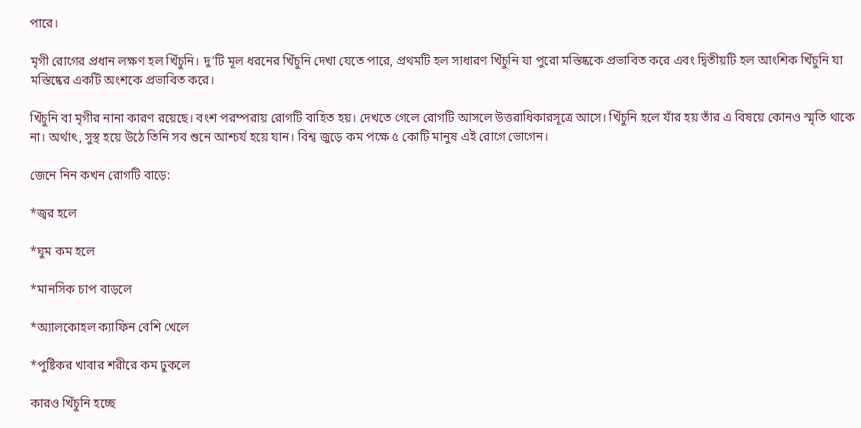পারে।

মৃগী রোগের প্রধান লক্ষণ হল খিঁচুনি। দু’টি মূল ধরনের খিঁচুনি দেখা যেতে পারে, প্রথমটি হল সাধারণ খিঁচুনি যা পুরো মস্তিষ্ককে প্রভাবিত করে এবং দ্বিতীয়টি হল আংশিক খিঁচুনি যা মস্তিষ্কের একটি অংশকে প্রভাবিত করে।

খিঁচুনি বা মৃগীর নানা কারণ রয়েছে। বংশ পরম্পরায় রোগটি বাহিত হয়। দেখতে গেলে রোগটি আসলে উত্তরাধিকারসূত্রে আসে। খিঁচুনি হলে যাঁর হয় তাঁর এ বিষয়ে কোনও স্মৃতি থাকে না। অর্থাৎ, সুস্থ হয়ে উঠে তিনি সব শুনে আশ্চর্য হয়ে যান। বিশ্ব জুড়ে কম পক্ষে ৫ কোটি মানুষ এই রোগে ভোগেন।

জেনে নিন কখন রোগটি বাড়ে:

*জ্বর হলে

*ঘুম কম হলে

*মানসিক চাপ বাড়লে

*অ্যালকোহল ক্যাফিন বেশি খেলে

*পুষ্টিকর খাবার শরীরে কম ঢুকলে

কারও খিঁচুনি হচ্ছে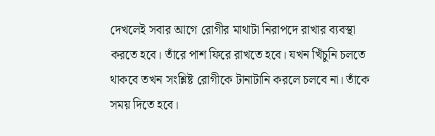দেখলেই সবার আগে রোগীর মাথাটা নিরাপদে রাখার ব্যবস্থা করতে হবে। তাঁরে পাশ ফিরে রাখতে হবে। যখন খিঁচুনি চলতে থাকবে তখন সংশ্লিষ্ট রোগীকে টানাটানি করলে চলবে না। তাঁকে সময় দিতে হবে।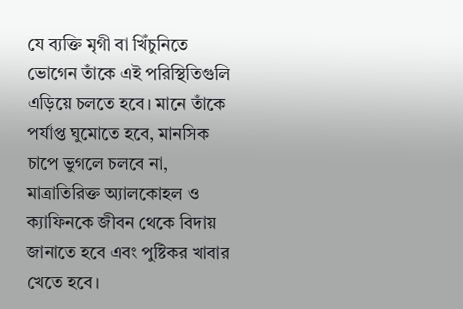যে ব্যক্তি মৃগী বা খিঁচুনিতে ভোগেন তাঁকে এই পরিস্থিতিগুলি এড়িয়ে চলতে হবে। মানে তাঁকে পর্যাপ্ত ঘুমোতে হবে, মানসিক চাপে ভুগলে চলবে না, মাত্রাতিরিক্ত অ্যালকোহল ও ক্যাফিনকে জীবন থেকে বিদায় জানাতে হবে এবং পুষ্টিকর খাবার খেতে হবে।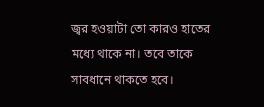জ্বর হওয়াটা তো কারও হাতের মধ্যে থাকে না। তবে তাকে সাবধানে থাকতে হবে।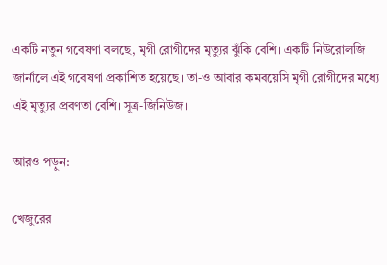একটি নতুন গবেষণা বলছে, মৃগী রোগীদের মৃত্যুর ঝুঁকি বেশি। একটি নিউরোলজি জার্নালে এই গবেষণা প্রকাশিত হয়েছে। তা-ও আবার কমবয়েসি মৃগী রোগীদের মধ্যে এই মৃত্যুর প্রবণতা বেশি। সূত্র-জিনিউজ।

আরও পড়ুন:

খেজুরের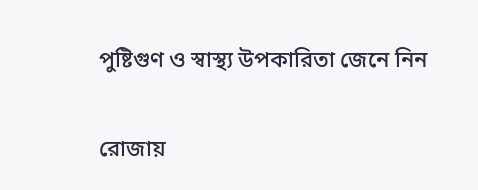পুষ্টিগুণ ও স্বাস্থ্য উপকারিতা জেনে নিন

রোজায়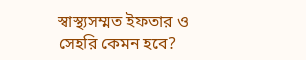স্বাস্থ্যসম্মত ইফতার ও সেহরি কেমন হবে?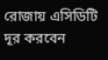রোজায় এসিডিটি দূর করবেন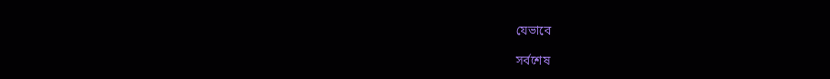যেভাবে

সর্বশেষ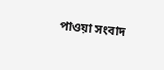পাওয়া সংবাদ